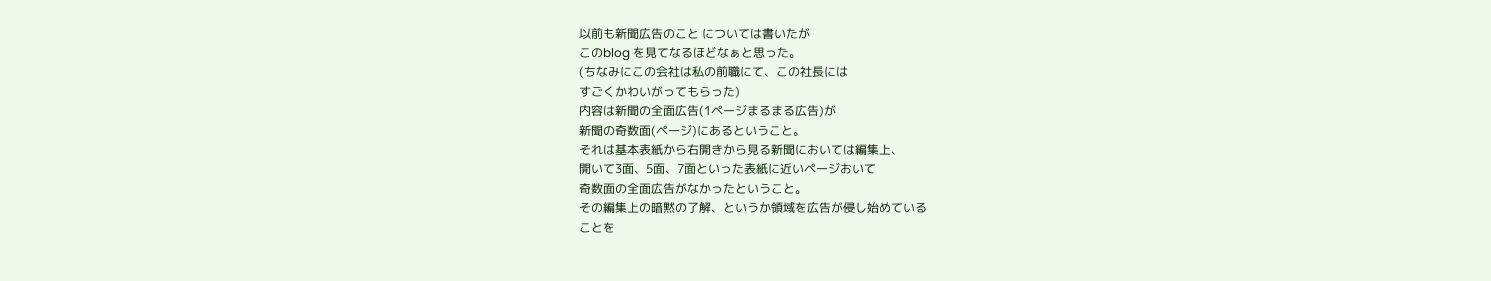以前も新聞広告のこと については書いたが
このblog を見てなるほどなぁと思った。
(ちなみにこの会社は私の前職にて、この社長には
すごくかわいがってもらった)
内容は新聞の全面広告(1ページまるまる広告)が
新聞の奇数面(ページ)にあるということ。
それは基本表紙から右開きから見る新聞においては編集上、
開いて3面、5面、7面といった表紙に近いページおいて
奇数面の全面広告がなかったということ。
その編集上の暗黙の了解、というか領域を広告が侵し始めている
ことを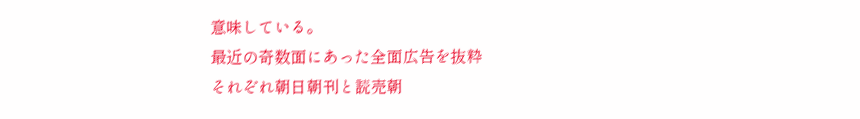意味している。
最近の奇数面にあった全面広告を抜粋
それぞれ朝日朝刊と読売朝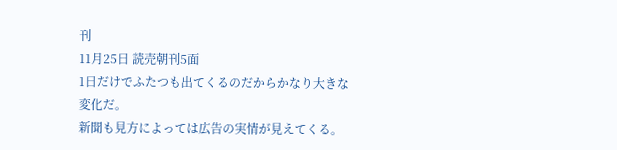刊
11月25日 読売朝刊5面
1日だけでふたつも出てくるのだからかなり大きな変化だ。
新聞も見方によっては広告の実情が見えてくる。